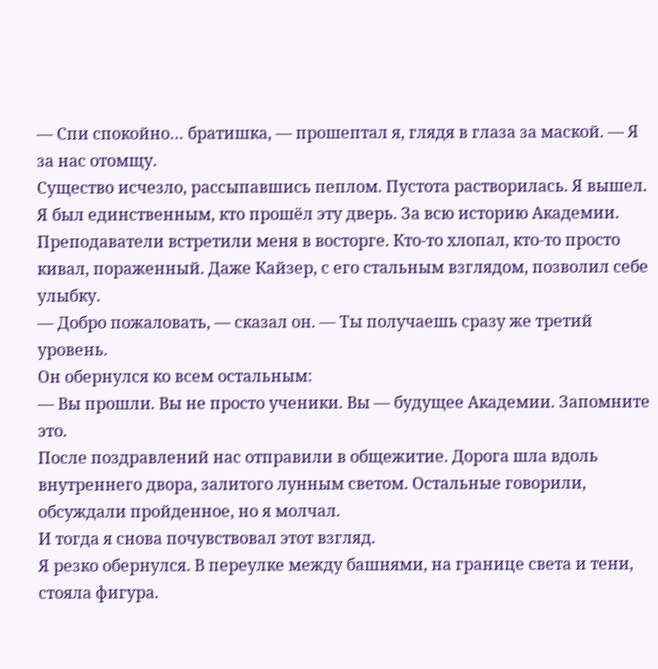— Спи спокойно… братишка, — прошептал я, глядя в глаза за маской. — Я за нас отомщу.
Существо исчезло, рассыпавшись пеплом. Пустота растворилась. Я вышел.
Я был единственным, кто прошёл эту дверь. За всю историю Академии.
Преподаватели встретили меня в восторге. Кто-то хлопал, кто-то просто кивал, пораженный. Даже Кайзер, с его стальным взглядом, позволил себе улыбку.
— Добро пожаловать, — сказал он. — Ты получаешь сразу же третий уровень.
Он обернулся ко всем остальным:
— Вы прошли. Вы не просто ученики. Вы — будущее Академии. Запомните это.
После поздравлений нас отправили в общежитие. Дорога шла вдоль внутреннего двора, залитого лунным светом. Остальные говорили, обсуждали пройденное, но я молчал.
И тогда я снова почувствовал этот взгляд.
Я резко обернулся. В переулке между башнями, на границе света и тени, стояла фигура.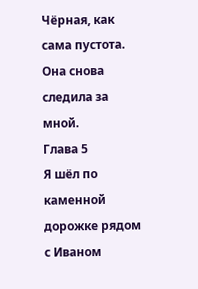Чёрная, как сама пустота.
Она снова следила за мной.
Глава 5
Я шёл по каменной дорожке рядом с Иваном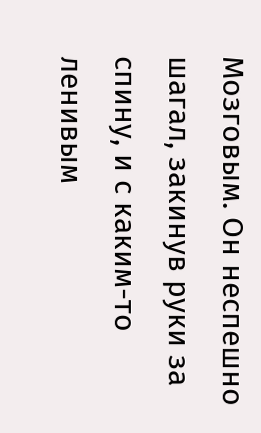Мозговым. Он неспешно шагал, закинув руки за спину, и с каким-то ленивым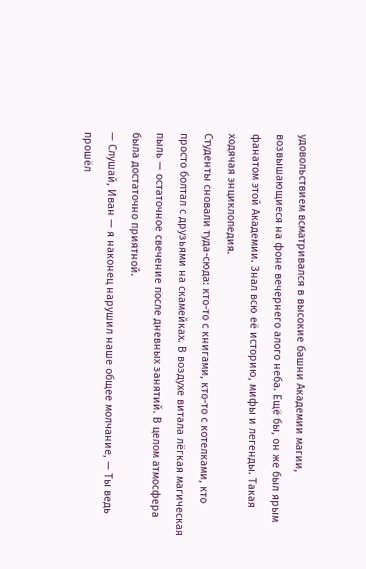удовольствием всматривался в высокие башни Академии магии, возвышающиеся на фоне вечернего алого неба. Ещё бы, он же был ярым фанатом этой Академии. Знал всю её историю, мифы и легенды. Такая ходячая энциклопедия.
Студенты сновали туда-сюда: кто-то с книгами, кто-то с котелками, кто просто болтал с друзьями на скамейках. В воздухе витала лёгкая магическая пыль — остаточное свечение после дневных занятий. В целом атмосфера была достаточно приятной.
— Слушай, Иван — я наконец нарушил наше общее молчание, — Ты ведь прошёл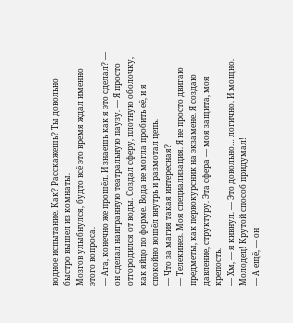водное испытание. Как? Расскажешь? Ты довольно быстро вышел из комнаты.
Мозгов улыбнулся, будто всё это время ждал именно этого вопроса.
— Ага, конечно же прошёл. И знаешь как я это сделал? — он сделал наигранную театральную паузу. — Я просто отгородился от воды. Создал сферу, плотную оболочку, как яйцо по форме. Вода не могла пробить её, и я спокойно вошёл внутрь и размотал цепь.
— Что за магия такая интересная?
— Телекинез. Моя специализация. Я не просто двигаю предметы, как первокурсник на экзамене. Я создаю давление, структуру. Эта сфера — моя защита, моя крепость.
— Хм, — я кивнул. — Это довольно… логично. И мощно. Молодец! Крутой способ придумал!
— А ещё, — он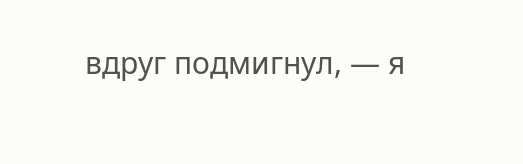вдруг подмигнул, — я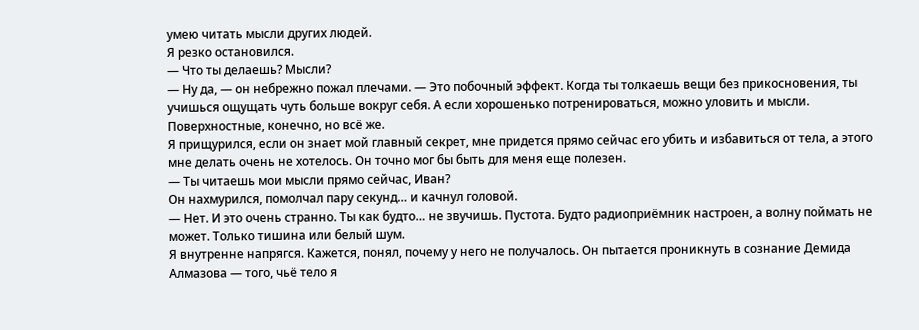умею читать мысли других людей.
Я резко остановился.
— Что ты делаешь? Мысли?
— Ну да, — он небрежно пожал плечами. — Это побочный эффект. Когда ты толкаешь вещи без прикосновения, ты учишься ощущать чуть больше вокруг себя. А если хорошенько потренироваться, можно уловить и мысли. Поверхностные, конечно, но всё же.
Я прищурился, если он знает мой главный секрет, мне придется прямо сейчас его убить и избавиться от тела, а этого мне делать очень не хотелось. Он точно мог бы быть для меня еще полезен.
— Ты читаешь мои мысли прямо сейчас, Иван?
Он нахмурился, помолчал пару секунд… и качнул головой.
— Нет. И это очень странно. Ты как будто… не звучишь. Пустота. Будто радиоприёмник настроен, а волну поймать не может. Только тишина или белый шум.
Я внутренне напрягся. Кажется, понял, почему у него не получалось. Он пытается проникнуть в сознание Демида Алмазова — того, чьё тело я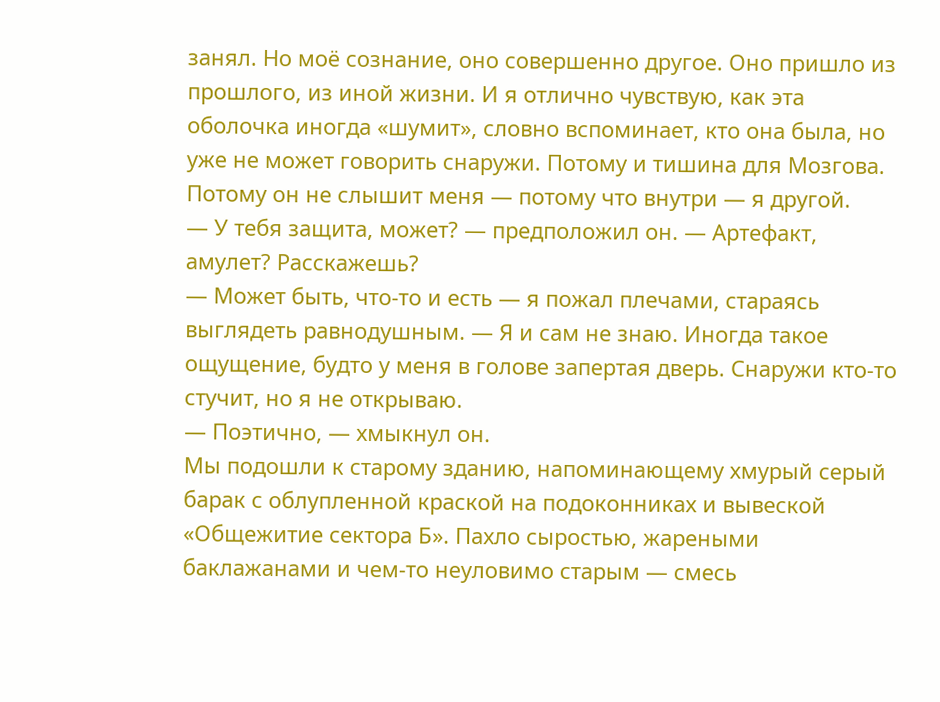занял. Но моё сознание, оно совершенно другое. Оно пришло из прошлого, из иной жизни. И я отлично чувствую, как эта оболочка иногда «шумит», словно вспоминает, кто она была, но уже не может говорить снаружи. Потому и тишина для Мозгова. Потому он не слышит меня — потому что внутри — я другой.
— У тебя защита, может? — предположил он. — Артефакт, амулет? Расскажешь?
— Может быть, что-то и есть — я пожал плечами, стараясь выглядеть равнодушным. — Я и сам не знаю. Иногда такое ощущение, будто у меня в голове запертая дверь. Снаружи кто-то стучит, но я не открываю.
— Поэтично, — хмыкнул он.
Мы подошли к старому зданию, напоминающему хмурый серый барак с облупленной краской на подоконниках и вывеской «Общежитие сектора Б». Пахло сыростью, жареными баклажанами и чем-то неуловимо старым — смесь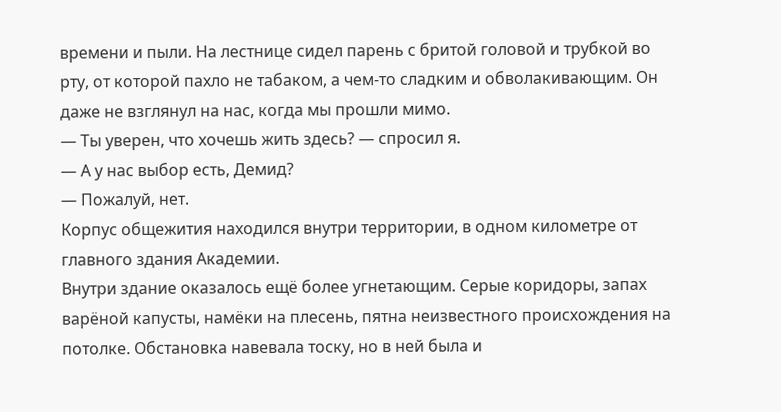времени и пыли. На лестнице сидел парень с бритой головой и трубкой во рту, от которой пахло не табаком, а чем-то сладким и обволакивающим. Он даже не взглянул на нас, когда мы прошли мимо.
— Ты уверен, что хочешь жить здесь? — спросил я.
— А у нас выбор есть, Демид?
— Пожалуй, нет.
Корпус общежития находился внутри территории, в одном километре от главного здания Академии.
Внутри здание оказалось ещё более угнетающим. Серые коридоры, запах варёной капусты, намёки на плесень, пятна неизвестного происхождения на потолке. Обстановка навевала тоску, но в ней была и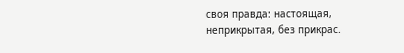своя правда: настоящая, неприкрытая, без прикрас.